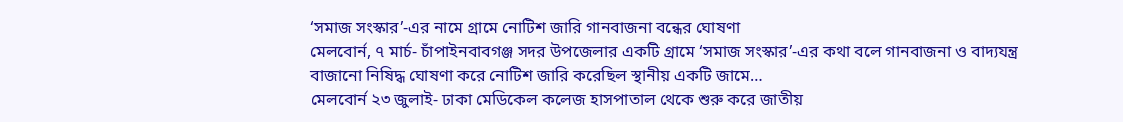‘সমাজ সংস্কার’-এর নামে গ্রামে নোটিশ জারি গানবাজনা বন্ধের ঘোষণা
মেলবোর্ন, ৭ মার্চ- চাঁপাইনবাবগঞ্জ সদর উপজেলার একটি গ্রামে ‘সমাজ সংস্কার’-এর কথা বলে গানবাজনা ও বাদ্যযন্ত্র বাজানো নিষিদ্ধ ঘোষণা করে নোটিশ জারি করেছিল স্থানীয় একটি জামে…
মেলবোর্ন ২৩ জুলাই- ঢাকা মেডিকেল কলেজ হাসপাতাল থেকে শুরু করে জাতীয়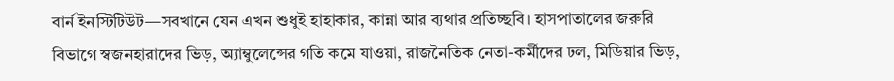বার্ন ইনস্টিটিউট—সবখানে যেন এখন শুধুই হাহাকার, কান্না আর ব্যথার প্রতিচ্ছবি। হাসপাতালের জরুরি বিভাগে স্বজনহারাদের ভিড়, অ্যাম্বুলেন্সের গতি কমে যাওয়া, রাজনৈতিক নেতা-কর্মীদের ঢল, মিডিয়ার ভিড়,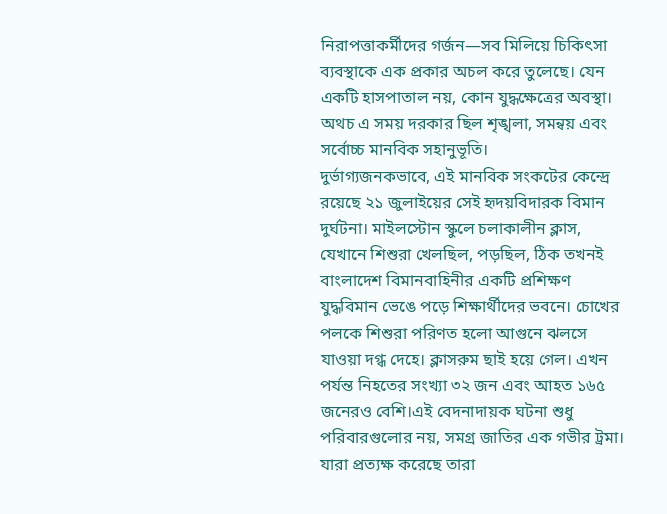নিরাপত্তাকর্মীদের গর্জন—সব মিলিয়ে চিকিৎসা ব্যবস্থাকে এক প্রকার অচল করে তুলেছে। যেন একটি হাসপাতাল নয়, কোন যুদ্ধক্ষেত্রের অবস্থা। অথচ এ সময় দরকার ছিল শৃঙ্খলা, সমন্বয় এবং সর্বোচ্চ মানবিক সহানুভূতি।
দুর্ভাগ্যজনকভাবে, এই মানবিক সংকটের কেন্দ্রে রয়েছে ২১ জুলাইয়ের সেই হৃদয়বিদারক বিমান দুর্ঘটনা। মাইলস্টোন স্কুলে চলাকালীন ক্লাস, যেখানে শিশুরা খেলছিল, পড়ছিল, ঠিক তখনই বাংলাদেশ বিমানবাহিনীর একটি প্রশিক্ষণ যুদ্ধবিমান ভেঙে পড়ে শিক্ষার্থীদের ভবনে। চোখের পলকে শিশুরা পরিণত হলো আগুনে ঝলসে যাওয়া দগ্ধ দেহে। ক্লাসরুম ছাই হয়ে গেল। এখন পর্যন্ত নিহতের সংখ্যা ৩২ জন এবং আহত ১৬৫ জনেরও বেশি।এই বেদনাদায়ক ঘটনা শুধু পরিবারগুলোর নয়, সমগ্র জাতির এক গভীর ট্রমা। যারা প্রত্যক্ষ করেছে তারা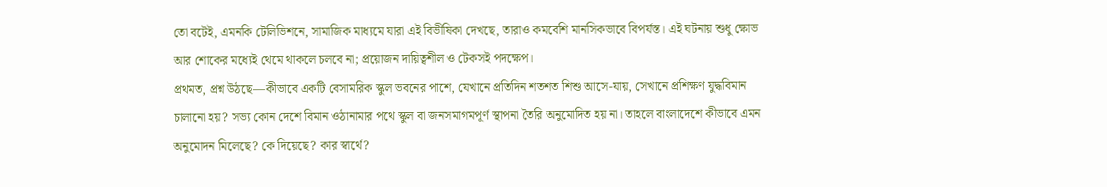তো বটেই, এমনকি টেলিভিশনে, সামাজিক মাধ্যমে যারা এই বিভীষিকা দেখছে, তারাও কমবেশি মানসিকভাবে বিপর্যস্ত। এই ঘটনায় শুধু ক্ষোভ আর শোকের মধ্যেই থেমে থাকলে চলবে না; প্রয়োজন দায়িত্বশীল ও টেকসই পদক্ষেপ।
প্রথমত, প্রশ্ন উঠছে—কীভাবে একটি বেসামরিক স্কুল ভবনের পাশে, যেখানে প্রতিদিন শতশত শিশু আসে-যায়, সেখানে প্রশিক্ষণ যুদ্ধবিমান চালানো হয়? সভ্য কোন দেশে বিমান ওঠানামার পথে স্কুল বা জনসমাগমপূর্ণ স্থাপনা তৈরি অনুমোদিত হয় না। তাহলে বাংলাদেশে কীভাবে এমন অনুমোদন মিলেছে? কে দিয়েছে? কার স্বার্থে?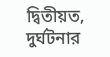দ্বিতীয়ত, দুর্ঘটনার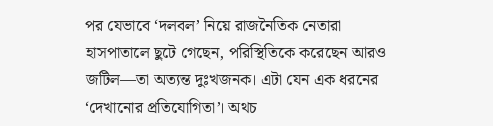পর যেভাবে ‘দলবল’ নিয়ে রাজনৈতিক নেতারা হাসপাতালে ছুটে গেছেন, পরিস্থিতিকে করেছেন আরও জটিল—তা অত্যন্ত দুঃখজনক। এটা যেন এক ধরনের ‘দেখানোর প্রতিযোগিতা’। অথচ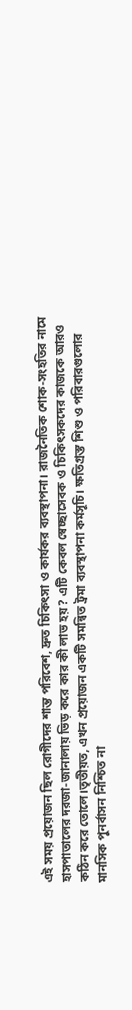এই সময় প্রয়োজন ছিল রোগীদের শান্ত পরিবেশ, দ্রুত চিকিৎসা ও কার্যকর ব্যবস্থাপনা। রাজনৈতিক শোক-সংহতির নামে হাসপাতালের দরজা-জানালায় ভিড় করে কার কী লাভ হয়? এটি কেবল স্বেচ্ছাসেবক ও চিকিৎসকদের কাজকে আরও কঠিন করে তোলে।তৃতীয়ত, এখন প্রয়োজন একটি সমন্বিত ট্রমা ব্যবস্থাপনা কর্মসূচি। ক্ষতিগ্রস্ত শিশু ও পরিবারগুলোর মানসিক পুনর্বাসন নিশ্চিত না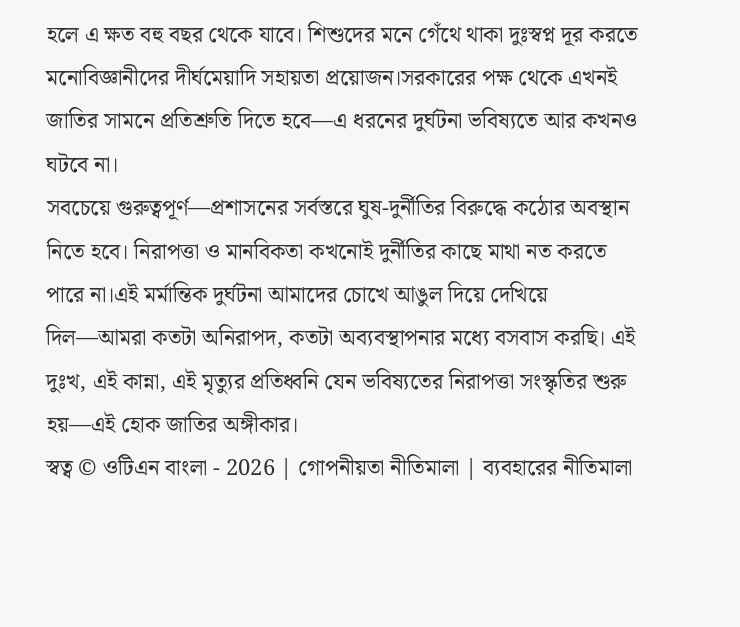হলে এ ক্ষত বহু বছর থেকে যাবে। শিশুদের মনে গেঁথে থাকা দুঃস্বপ্ন দূর করতে মনোবিজ্ঞানীদের দীর্ঘমেয়াদি সহায়তা প্রয়োজন।সরকারের পক্ষ থেকে এখনই জাতির সামনে প্রতিশ্রুতি দিতে হবে—এ ধরনের দুর্ঘটনা ভবিষ্যতে আর কখনও ঘটবে না।
সবচেয়ে গুরুত্বপূর্ণ—প্রশাসনের সর্বস্তরে ঘুষ-দুর্নীতির বিরুদ্ধে কঠোর অবস্থান নিতে হবে। নিরাপত্তা ও মানবিকতা কখনোই দুর্নীতির কাছে মাথা নত করতে পারে না।এই মর্মান্তিক দুর্ঘটনা আমাদের চোখে আঙুল দিয়ে দেখিয়ে দিল—আমরা কতটা অনিরাপদ, কতটা অব্যবস্থাপনার মধ্যে বসবাস করছি। এই দুঃখ, এই কান্না, এই মৃত্যুর প্রতিধ্বনি যেন ভবিষ্যতের নিরাপত্তা সংস্কৃতির শুরু হয়—এই হোক জাতির অঙ্গীকার।
স্বত্ব © ওটিএন বাংলা - 2026 | গোপনীয়তা নীতিমালা | ব্যবহারের নীতিমালা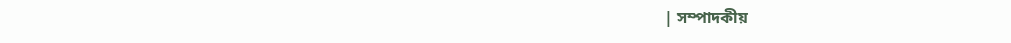| সম্পাদকীয়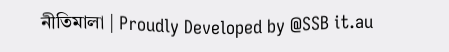নীতিমালা | Proudly Developed by @SSB it.au